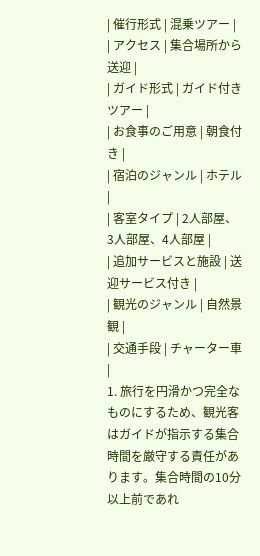| 催行形式 | 混乗ツアー |
| アクセス | 集合場所から送迎 |
| ガイド形式 | ガイド付きツアー |
| お食事のご用意 | 朝食付き |
| 宿泊のジャンル | ホテル |
| 客室タイプ | 2人部屋、3人部屋、4人部屋 |
| 追加サービスと施設 | 送迎サービス付き |
| 観光のジャンル | 自然景観 |
| 交通手段 | チャーター車 |
1. 旅行を円滑かつ完全なものにするため、観光客はガイドが指示する集合時間を厳守する責任があります。集合時間の10分以上前であれ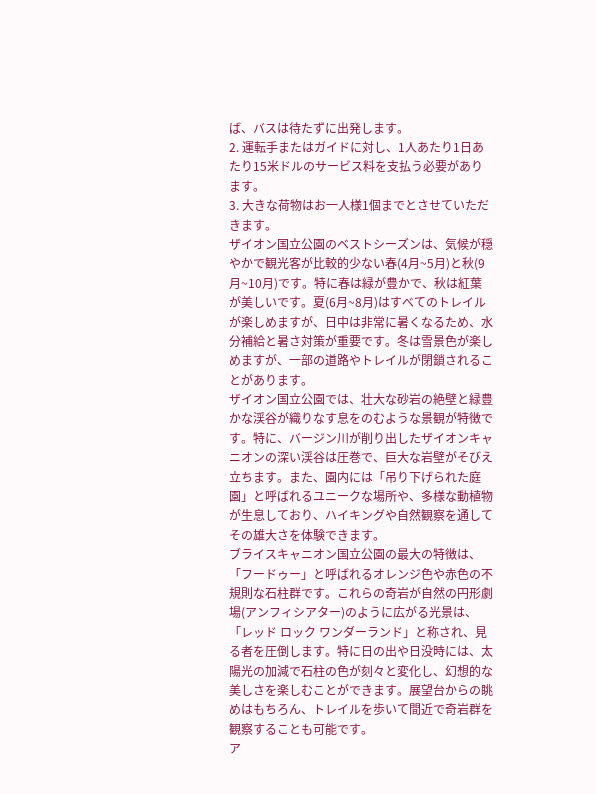ば、バスは待たずに出発します。
2. 運転手またはガイドに対し、1人あたり1日あたり15米ドルのサービス料を支払う必要があります。
3. 大きな荷物はお一人様1個までとさせていただきます。
ザイオン国立公園のベストシーズンは、気候が穏やかで観光客が比較的少ない春(4月~5月)と秋(9月~10月)です。特に春は緑が豊かで、秋は紅葉が美しいです。夏(6月~8月)はすべてのトレイルが楽しめますが、日中は非常に暑くなるため、水分補給と暑さ対策が重要です。冬は雪景色が楽しめますが、一部の道路やトレイルが閉鎖されることがあります。
ザイオン国立公園では、壮大な砂岩の絶壁と緑豊かな渓谷が織りなす息をのむような景観が特徴です。特に、バージン川が削り出したザイオンキャニオンの深い渓谷は圧巻で、巨大な岩壁がそびえ立ちます。また、園内には「吊り下げられた庭園」と呼ばれるユニークな場所や、多様な動植物が生息しており、ハイキングや自然観察を通してその雄大さを体験できます。
ブライスキャニオン国立公園の最大の特徴は、「フードゥー」と呼ばれるオレンジ色や赤色の不規則な石柱群です。これらの奇岩が自然の円形劇場(アンフィシアター)のように広がる光景は、「レッド ロック ワンダーランド」と称され、見る者を圧倒します。特に日の出や日没時には、太陽光の加減で石柱の色が刻々と変化し、幻想的な美しさを楽しむことができます。展望台からの眺めはもちろん、トレイルを歩いて間近で奇岩群を観察することも可能です。
ア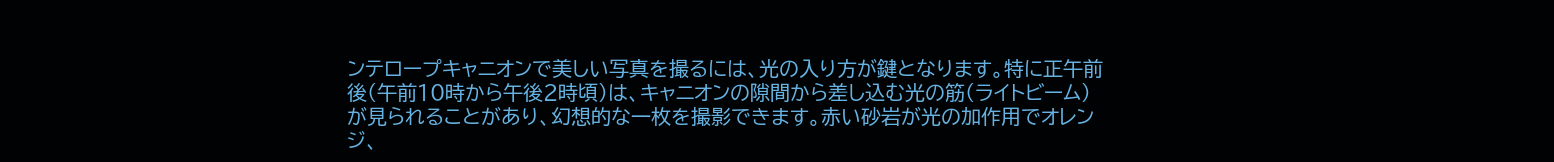ンテロープキャニオンで美しい写真を撮るには、光の入り方が鍵となります。特に正午前後(午前10時から午後2時頃)は、キャニオンの隙間から差し込む光の筋(ライトビーム)が見られることがあり、幻想的な一枚を撮影できます。赤い砂岩が光の加作用でオレンジ、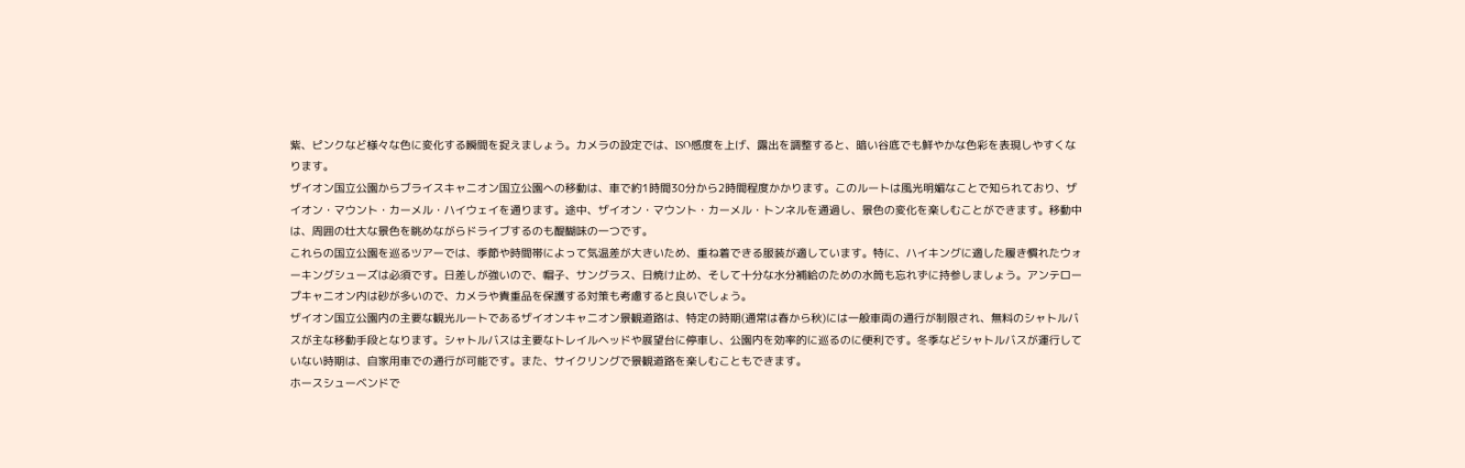紫、ピンクなど様々な色に変化する瞬間を捉えましょう。カメラの設定では、ISO感度を上げ、露出を調整すると、暗い谷底でも鮮やかな色彩を表現しやすくなります。
ザイオン国立公園からブライスキャニオン国立公園への移動は、車で約1時間30分から2時間程度かかります。このルートは風光明媚なことで知られており、ザイオン・マウント・カーメル・ハイウェイを通ります。途中、ザイオン・マウント・カーメル・トンネルを通過し、景色の変化を楽しむことができます。移動中は、周囲の壮大な景色を眺めながらドライブするのも醍醐味の一つです。
これらの国立公園を巡るツアーでは、季節や時間帯によって気温差が大きいため、重ね着できる服装が適しています。特に、ハイキングに適した履き慣れたウォーキングシューズは必須です。日差しが強いので、帽子、サングラス、日焼け止め、そして十分な水分補給のための水筒も忘れずに持参しましょう。アンテロープキャニオン内は砂が多いので、カメラや貴重品を保護する対策も考慮すると良いでしょう。
ザイオン国立公園内の主要な観光ルートであるザイオンキャニオン景観道路は、特定の時期(通常は春から秋)には一般車両の通行が制限され、無料のシャトルバスが主な移動手段となります。シャトルバスは主要なトレイルヘッドや展望台に停車し、公園内を効率的に巡るのに便利です。冬季などシャトルバスが運行していない時期は、自家用車での通行が可能です。また、サイクリングで景観道路を楽しむこともできます。
ホースシューベンドで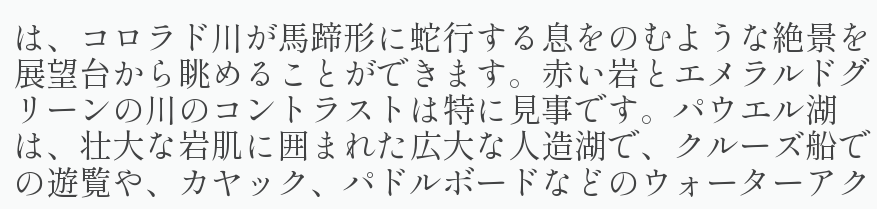は、コロラド川が馬蹄形に蛇行する息をのむような絶景を展望台から眺めることができます。赤い岩とエメラルドグリーンの川のコントラストは特に見事です。パウエル湖は、壮大な岩肌に囲まれた広大な人造湖で、クルーズ船での遊覧や、カヤック、パドルボードなどのウォーターアク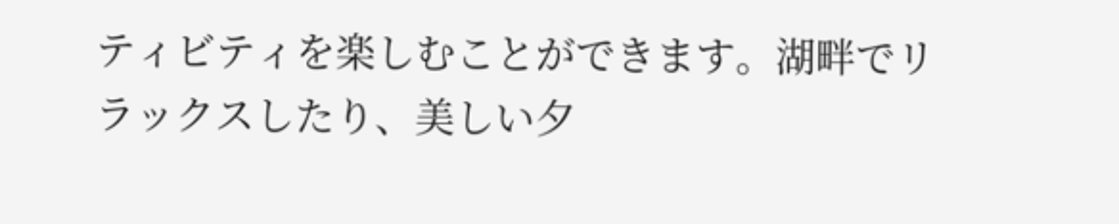ティビティを楽しむことができます。湖畔でリラックスしたり、美しい夕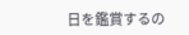日を鑑賞するの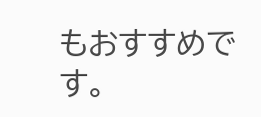もおすすめです。